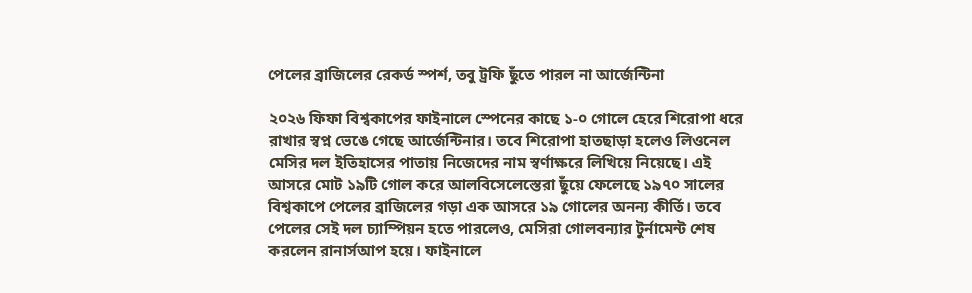পেলের ব্রাজিলের রেকর্ড স্পর্শ, তবু ট্রফি ছুঁতে পারল না আর্জেন্টিনা

২০২৬ ফিফা বিশ্বকাপের ফাইনালে স্পেনের কাছে ১-০ গোলে হেরে শিরোপা ধরে রাখার স্বপ্ন ভেঙে গেছে আর্জেন্টিনার। তবে শিরোপা হাতছাড়া হলেও লিওনেল মেসির দল ইতিহাসের পাতায় নিজেদের নাম স্বর্ণাক্ষরে লিখিয়ে নিয়েছে। এই আসরে মোট ১৯টি গোল করে আলবিসেলেস্তেরা ছুঁয়ে ফেলেছে ১৯৭০ সালের বিশ্বকাপে পেলের ব্রাজিলের গড়া এক আসরে ১৯ গোলের অনন্য কীর্তি। তবে পেলের সেই দল চ্যাম্পিয়ন হতে পারলেও, মেসিরা গোলবন্যার টুর্নামেন্ট শেষ করলেন রানার্সআপ হয়ে। ফাইনালে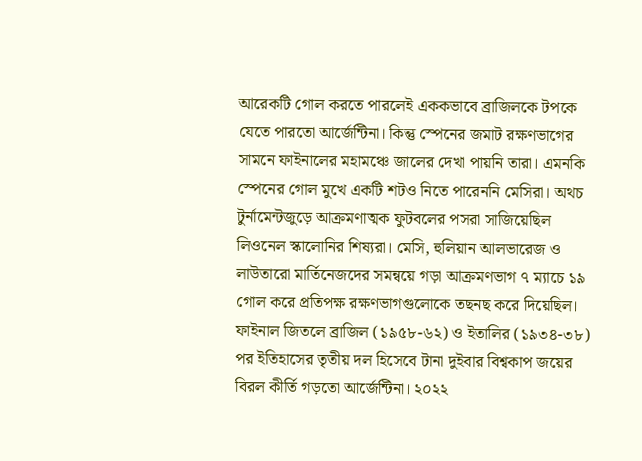আরেকটি গোল করতে পারলেই এককভাবে ব্রাজিলকে টপকে যেতে পারতো আর্জেন্টিনা। কিন্তু স্পেনের জমাট রক্ষণভাগের সামনে ফাইনালের মহামঞ্চে জালের দেখা পায়নি তারা। এমনকি স্পেনের গোল মুখে একটি শটও নিতে পারেননি মেসিরা। অথচ টুর্নামেন্টজুড়ে আক্রমণাত্মক ফুটবলের পসরা সাজিয়েছিল লিওনেল স্কালোনির শিষ্যরা। মেসি, হুলিয়ান আলভারেজ ও লাউতারো মার্তিনেজদের সমন্বয়ে গড়া আক্রমণভাগ ৭ ম্যাচে ১৯ গোল করে প্রতিপক্ষ রক্ষণভাগগুলোকে তছনছ করে দিয়েছিল। ফাইনাল জিতলে ব্রাজিল (১৯৫৮-৬২) ও ইতালির (১৯৩৪-৩৮) পর ইতিহাসের তৃতীয় দল হিসেবে টানা দুইবার বিশ্বকাপ জয়ের বিরল কীর্তি গড়তো আর্জেন্টিনা। ২০২২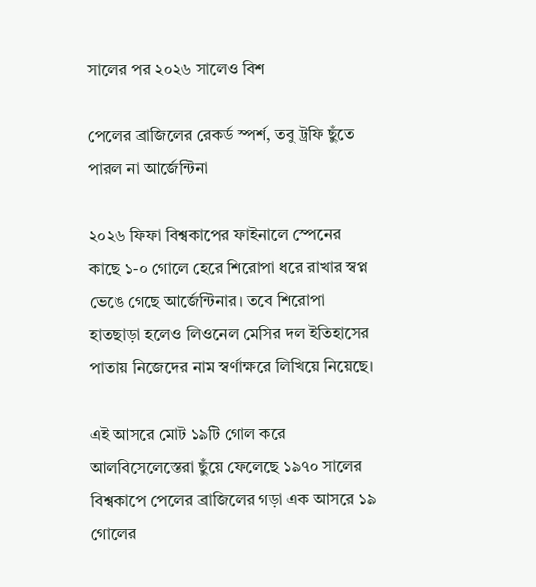সালের পর ২০২৬ সালেও বিশ

পেলের ব্রাজিলের রেকর্ড স্পর্শ, তবু ট্রফি ছুঁতে পারল না আর্জেন্টিনা

২০২৬ ফিফা বিশ্বকাপের ফাইনালে স্পেনের কাছে ১-০ গোলে হেরে শিরোপা ধরে রাখার স্বপ্ন ভেঙে গেছে আর্জেন্টিনার। তবে শিরোপা হাতছাড়া হলেও লিওনেল মেসির দল ইতিহাসের পাতায় নিজেদের নাম স্বর্ণাক্ষরে লিখিয়ে নিয়েছে।

এই আসরে মোট ১৯টি গোল করে আলবিসেলেস্তেরা ছুঁয়ে ফেলেছে ১৯৭০ সালের বিশ্বকাপে পেলের ব্রাজিলের গড়া এক আসরে ১৯ গোলের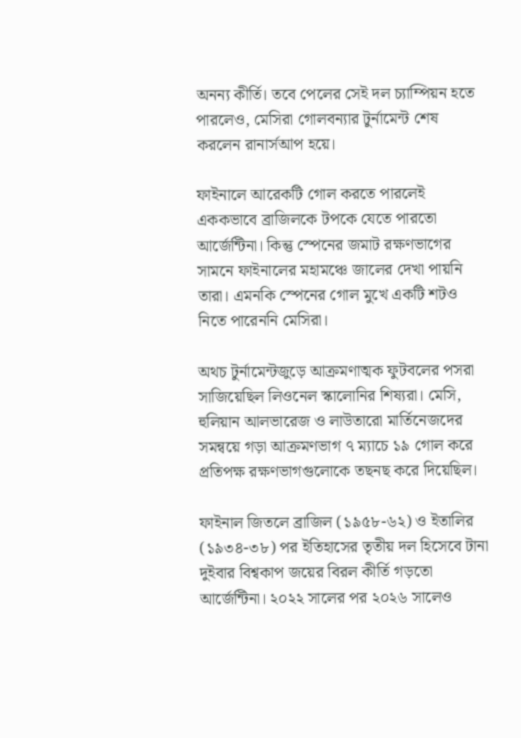অনন্য কীর্তি। তবে পেলের সেই দল চ্যাম্পিয়ন হতে পারলেও, মেসিরা গোলবন্যার টুর্নামেন্ট শেষ করলেন রানার্সআপ হয়ে।

ফাইনালে আরেকটি গোল করতে পারলেই এককভাবে ব্রাজিলকে টপকে যেতে পারতো আর্জেন্টিনা। কিন্তু স্পেনের জমাট রক্ষণভাগের সামনে ফাইনালের মহামঞ্চে জালের দেখা পায়নি তারা। এমনকি স্পেনের গোল মুখে একটি শটও নিতে পারেননি মেসিরা।

অথচ টুর্নামেন্টজুড়ে আক্রমণাত্মক ফুটবলের পসরা সাজিয়েছিল লিওনেল স্কালোনির শিষ্যরা। মেসি, হুলিয়ান আলভারেজ ও লাউতারো মার্তিনেজদের সমন্বয়ে গড়া আক্রমণভাগ ৭ ম্যাচে ১৯ গোল করে প্রতিপক্ষ রক্ষণভাগগুলোকে তছনছ করে দিয়েছিল।

ফাইনাল জিতলে ব্রাজিল (১৯৫৮-৬২) ও ইতালির (১৯৩৪-৩৮) পর ইতিহাসের তৃতীয় দল হিসেবে টানা দুইবার বিশ্বকাপ জয়ের বিরল কীর্তি গড়তো আর্জেন্টিনা। ২০২২ সালের পর ২০২৬ সালেও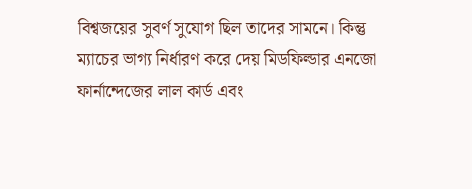বিশ্বজয়ের সুবর্ণ সুযোগ ছিল তাদের সামনে। কিন্তু ম্যাচের ভাগ্য নির্ধারণ করে দেয় মিডফিল্ডার এনজো ফার্নান্দেজের লাল কার্ড এবং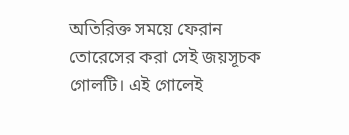অতিরিক্ত সময়ে ফেরান তোরেসের করা সেই জয়সূচক গোলটি। এই গোলেই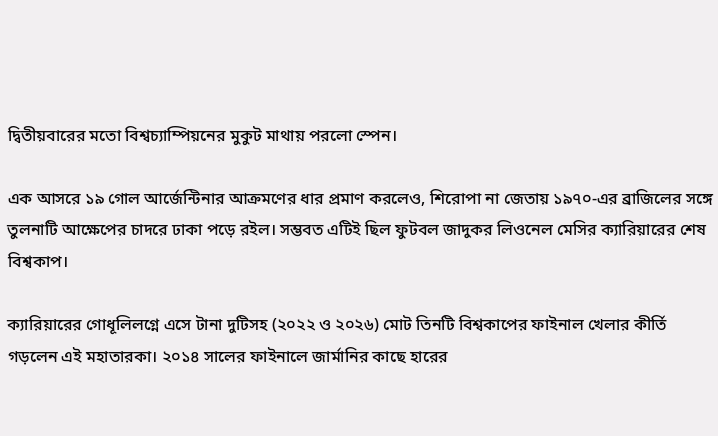দ্বিতীয়বারের মতো বিশ্বচ্যাম্পিয়নের মুকুট মাথায় পরলো স্পেন।

এক আসরে ১৯ গোল আর্জেন্টিনার আক্রমণের ধার প্রমাণ করলেও, শিরোপা না জেতায় ১৯৭০-এর ব্রাজিলের সঙ্গে তুলনাটি আক্ষেপের চাদরে ঢাকা পড়ে রইল। সম্ভবত এটিই ছিল ফুটবল জাদুকর লিওনেল মেসির ক্যারিয়ারের শেষ বিশ্বকাপ।

ক্যারিয়ারের গোধূলিলগ্নে এসে টানা দুটিসহ (২০২২ ও ২০২৬) মোট তিনটি বিশ্বকাপের ফাইনাল খেলার কীর্তি গড়লেন এই মহাতারকা। ২০১৪ সালের ফাইনালে জার্মানির কাছে হারের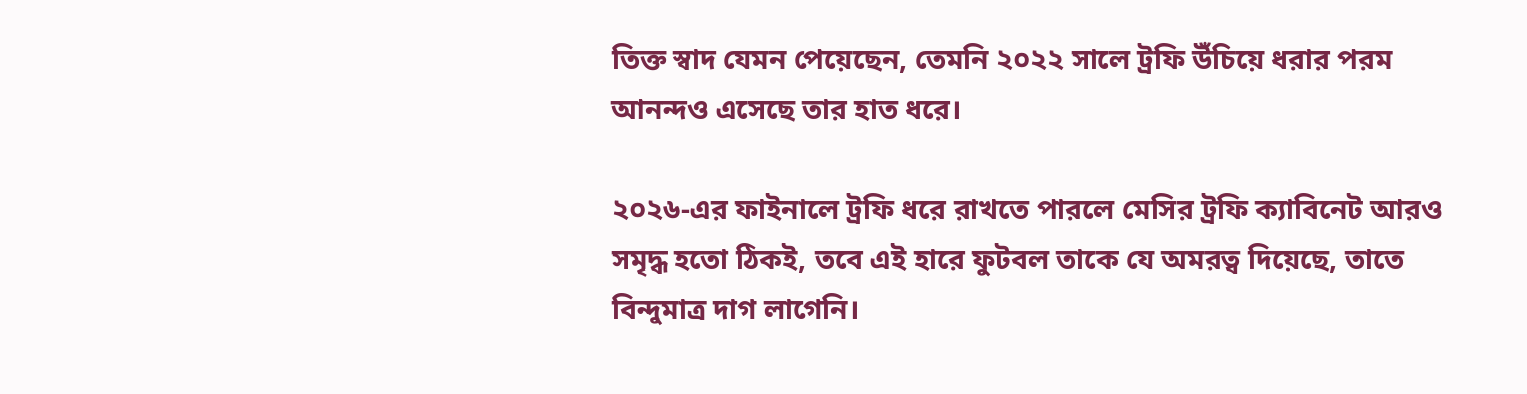তিক্ত স্বাদ যেমন পেয়েছেন, তেমনি ২০২২ সালে ট্রফি উঁচিয়ে ধরার পরম আনন্দও এসেছে তার হাত ধরে।

২০২৬-এর ফাইনালে ট্রফি ধরে রাখতে পারলে মেসির ট্রফি ক্যাবিনেট আরও সমৃদ্ধ হতো ঠিকই, তবে এই হারে ফুটবল তাকে যে অমরত্ব দিয়েছে, তাতে বিন্দুমাত্র দাগ লাগেনি।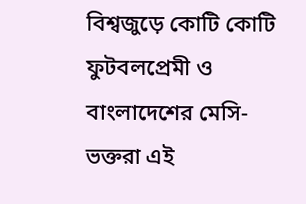বিশ্বজুড়ে কোটি কোটি ফুটবলপ্রেমী ও বাংলাদেশের মেসি-ভক্তরা এই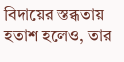বিদায়ের স্তব্ধতায় হতাশ হলেও, তার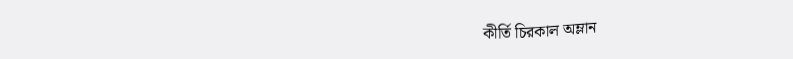কীর্তি চিরকাল অম্লান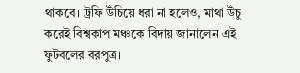থাকবে। ট্রফি উঁচিয়ে ধরা না হলেও, মাথা উঁচু করেই বিশ্বকাপ মঞ্চকে বিদায় জানালেন এই ফুটবলের বরপুত্র।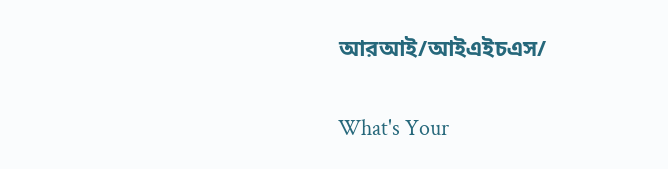আরআই/আইএইচএস/

What's Your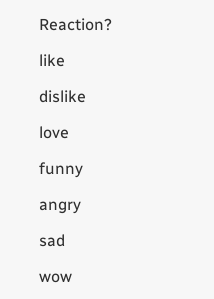Reaction?

like

dislike

love

funny

angry

sad

wow